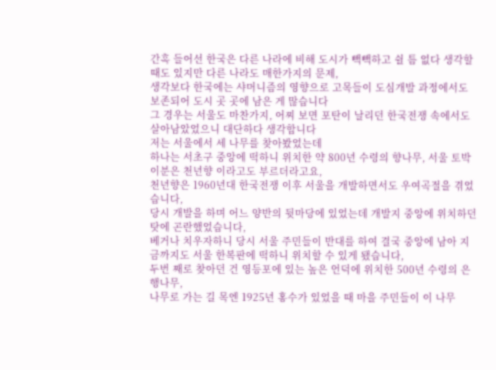간혹 들어선 한국은 다른 나라에 비해 도시가 빽빽하고 쉴 틈 없다 생각할 때도 있지만 다른 나라도 매한가지의 문제,
생각보다 한국에는 샤머니즘의 영향으로 고목들이 도심개발 과정에서도 보존되어 도시 곳 곳에 남은 게 많습니다
그 경우는 서울도 마찬가지, 어찌 보면 포탄이 날리던 한국전쟁 속에서도 살아남았었으니 대단하다 생각합니다
저는 서울에서 세 나무를 찾아봤었는데
하나는 서초구 중앙에 떡하니 위치한 약 800년 수령의 향나무, 서울 토박이분은 천년향 이라고도 부르더라고요,
천년향은 1960년대 한국전쟁 이후 서울을 개발하면서도 우여곡절을 겪었습니다,
당시 개발을 하며 어느 양반의 뒷마당에 있었는데 개발지 중앙에 위치하던 탓에 곤란했었습니다,
베거나 치우자하니 당시 서울 주민들이 반대를 하여 결국 중앙에 남아 지금까지도 서울 한복판에 떡하니 위치할 수 있게 됐습니다,
두번 째로 찾아던 건 영등포에 있는 높은 언덕에 위치한 500년 수령의 은행나무,
나무로 가는 길 목엔 1925년 홍수가 있었을 때 마을 주민들이 이 나무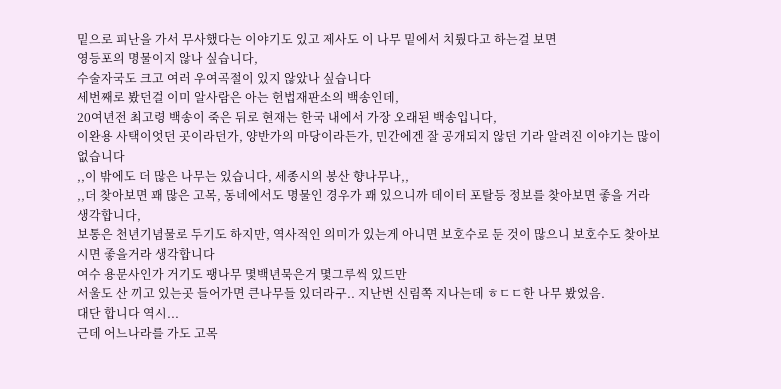밑으로 피난을 가서 무사했다는 이야기도 있고 제사도 이 나무 밑에서 치뤘다고 하는걸 보면
영등포의 명물이지 않나 싶습니다,
수술자국도 크고 여러 우여곡절이 있지 않았나 싶습니다
세번째로 봤던걸 이미 알사람은 아는 헌법재판소의 백송인데,
20여년전 최고령 백송이 죽은 뒤로 현재는 한국 내에서 가장 오래된 백송입니다,
이완용 사택이엇던 곳이라던가, 양반가의 마당이라든가, 민간에겐 잘 공개되지 않던 기라 알려진 이야기는 많이 없습니다
,,이 밖에도 더 많은 나무는 있습니다, 세종시의 봉산 향나무나,,
,,더 찾아보면 꽤 많은 고목, 동네에서도 명물인 경우가 꽤 있으니까 데이터 포탈등 정보를 찾아보면 좋을 거라 생각합니다,
보통은 천년기념물로 두기도 하지만, 역사적인 의미가 있는게 아니면 보호수로 둔 것이 많으니 보호수도 찾아보시면 좋을거라 생각합니다
여수 용문사인가 거기도 팽나무 몇백년묵은거 몇그루씩 있드만
서울도 산 끼고 있는곳 들어가면 큰나무들 있더라구.. 지난번 신림쪽 지나는데 ㅎㄷㄷ한 나무 봤었음.
대단 합니다 역시...
근데 어느나라를 가도 고목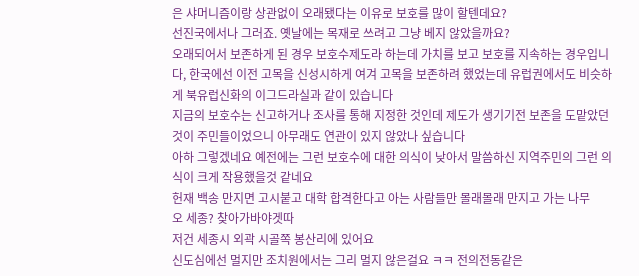은 샤머니즘이랑 상관없이 오래됐다는 이유로 보호를 많이 할텐데요?
선진국에서나 그러죠. 옛날에는 목재로 쓰려고 그냥 베지 않았을까요?
오래되어서 보존하게 된 경우 보호수제도라 하는데 가치를 보고 보호를 지속하는 경우입니다, 한국에선 이전 고목을 신성시하게 여겨 고목을 보존하려 했었는데 유럽권에서도 비슷하게 북유럽신화의 이그드라실과 같이 있습니다
지금의 보호수는 신고하거나 조사를 통해 지정한 것인데 제도가 생기기전 보존을 도맡았던 것이 주민들이었으니 아무래도 연관이 있지 않았나 싶습니다
아하 그렇겠네요 예전에는 그런 보호수에 대한 의식이 낮아서 말씀하신 지역주민의 그런 의식이 크게 작용했을것 같네요
헌재 백송 만지면 고시붙고 대학 합격한다고 아는 사람들만 몰래몰래 만지고 가는 나무
오 세종? 찾아가바야겟따
저건 세종시 외곽 시골쪽 봉산리에 있어요
신도심에선 멀지만 조치원에서는 그리 멀지 않은걸요 ㅋㅋ 전의전동같은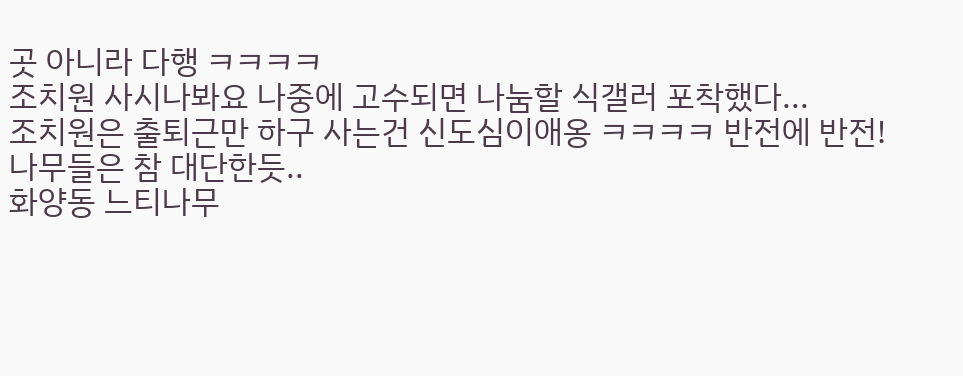곳 아니라 다행 ㅋㅋㅋㅋ
조치원 사시나봐요 나중에 고수되면 나눔할 식갤러 포착했다...
조치원은 출퇴근만 하구 사는건 신도심이애옹 ㅋㅋㅋㅋ 반전에 반전!
나무들은 참 대단한듯..
화양동 느티나무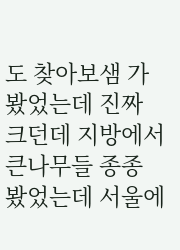도 찾아보샘 가봤었는데 진짜 크던데 지방에서 큰나무들 종종 봤었는데 서울에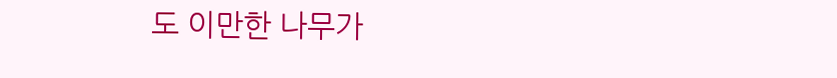도 이만한 나무가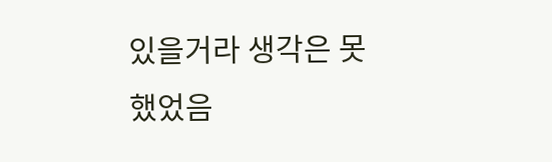있을거라 생각은 못했었음